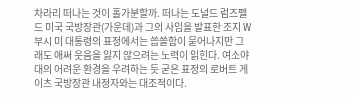차라리 떠나는 것이 홀가분할까. 떠나는 도널드 럼즈펠드 미국 국방장관(가운데)과 그의 사임을 발표한 조지 W 부시 미 대통령의 표정에서는 씁쓸함이 묻어나지만 그래도 애써 웃음을 잃지 않으려는 노력이 읽힌다. 여소야대의 어려운 환경을 우려하는 듯 굳은 표정의 로버트 게이츠 국방장관 내정자와는 대조적이다.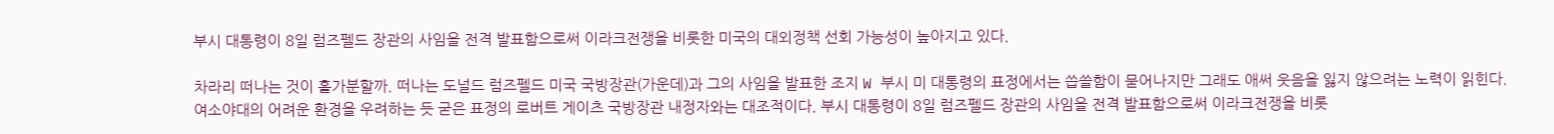부시 대통령이 8일 럼즈펠드 장관의 사임을 전격 발표함으로써 이라크전쟁을 비롯한 미국의 대외정책 선회 가능성이 높아지고 있다.

차라리 떠나는 것이 홀가분할까. 떠나는 도널드 럼즈펠드 미국 국방장관(가운데)과 그의 사임을 발표한 조지 W 부시 미 대통령의 표정에서는 씁쓸함이 묻어나지만 그래도 애써 웃음을 잃지 않으려는 노력이 읽힌다. 여소야대의 어려운 환경을 우려하는 듯 굳은 표정의 로버트 게이츠 국방장관 내정자와는 대조적이다. 부시 대통령이 8일 럼즈펠드 장관의 사임을 전격 발표함으로써 이라크전쟁을 비롯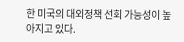한 미국의 대외정책 선회 가능성이 높아지고 있다.